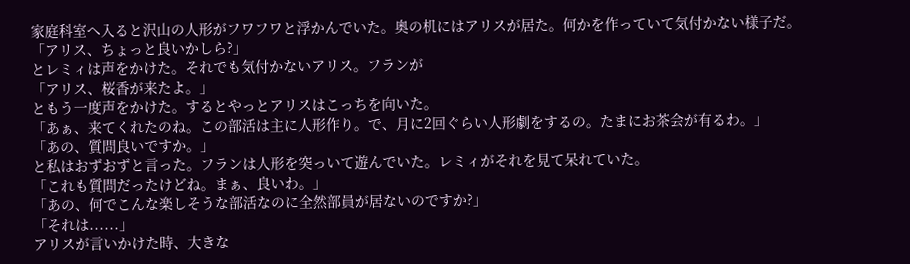家庭科室へ入ると沢山の人形がフワフワと浮かんでいた。奥の机にはアリスが居た。何かを作っていて気付かない様子だ。
「アリス、ちょっと良いかしら?」
とレミィは声をかけた。それでも気付かないアリス。フランが
「アリス、桜香が来たよ。」
ともう一度声をかけた。するとやっとアリスはこっちを向いた。
「あぁ、来てくれたのね。この部活は主に人形作り。で、月に2回ぐらい人形劇をするの。たまにお茶会が有るわ。」
「あの、質問良いですか。」
と私はおずおずと言った。フランは人形を突っいて遊んでいた。レミィがそれを見て呆れていた。
「これも質問だったけどね。まぁ、良いわ。」
「あの、何でこんな楽しそうな部活なのに全然部員が居ないのですか?」
「それは......」
アリスが言いかけた時、大きな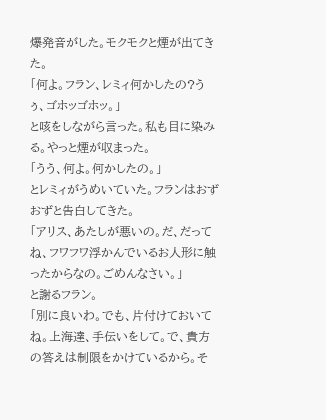爆発音がした。モクモクと煙が出てきた。
「何よ。フラン、レミィ何かしたの?うぅ、ゴホッゴホッ。」
と咳をしながら言った。私も目に染みる。やっと煙が収まった。
「うう、何よ。何かしたの。」
とレミィがうめいていた。フランはおずおずと告白してきた。
「アリス、あたしが悪いの。だ、だってね、フワフワ浮かんでいるお人形に触ったからなの。ごめんなさい。」
と謝るフラン。
「別に良いわ。でも、片付けておいてね。上海達、手伝いをして。で、貴方の答えは制限をかけているから。そ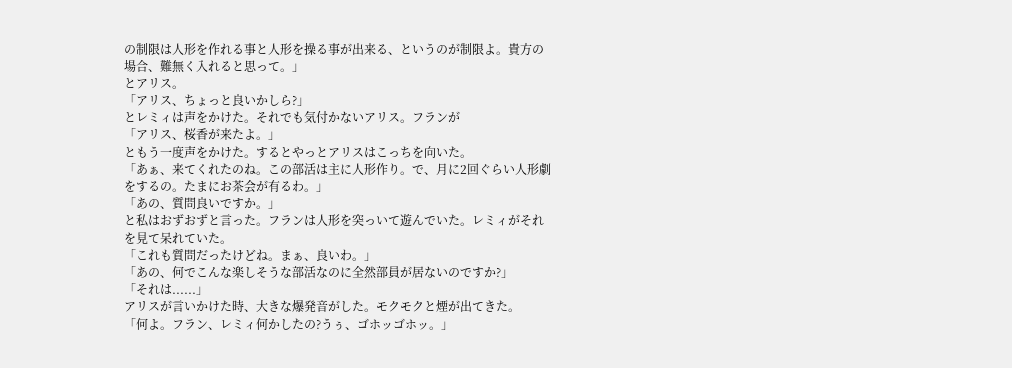の制限は人形を作れる事と人形を操る事が出来る、というのが制限よ。貴方の場合、難無く入れると思って。」
とアリス。
「アリス、ちょっと良いかしら?」
とレミィは声をかけた。それでも気付かないアリス。フランが
「アリス、桜香が来たよ。」
ともう一度声をかけた。するとやっとアリスはこっちを向いた。
「あぁ、来てくれたのね。この部活は主に人形作り。で、月に2回ぐらい人形劇をするの。たまにお茶会が有るわ。」
「あの、質問良いですか。」
と私はおずおずと言った。フランは人形を突っいて遊んでいた。レミィがそれを見て呆れていた。
「これも質問だったけどね。まぁ、良いわ。」
「あの、何でこんな楽しそうな部活なのに全然部員が居ないのですか?」
「それは......」
アリスが言いかけた時、大きな爆発音がした。モクモクと煙が出てきた。
「何よ。フラン、レミィ何かしたの?うぅ、ゴホッゴホッ。」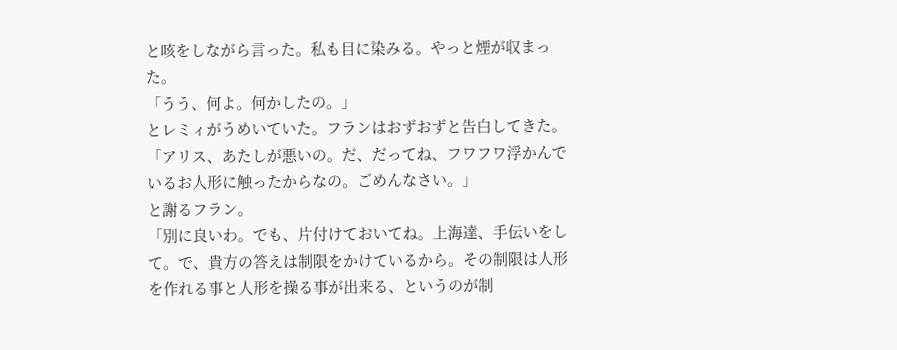と咳をしながら言った。私も目に染みる。やっと煙が収まった。
「うう、何よ。何かしたの。」
とレミィがうめいていた。フランはおずおずと告白してきた。
「アリス、あたしが悪いの。だ、だってね、フワフワ浮かんでいるお人形に触ったからなの。ごめんなさい。」
と謝るフラン。
「別に良いわ。でも、片付けておいてね。上海達、手伝いをして。で、貴方の答えは制限をかけているから。その制限は人形を作れる事と人形を操る事が出来る、というのが制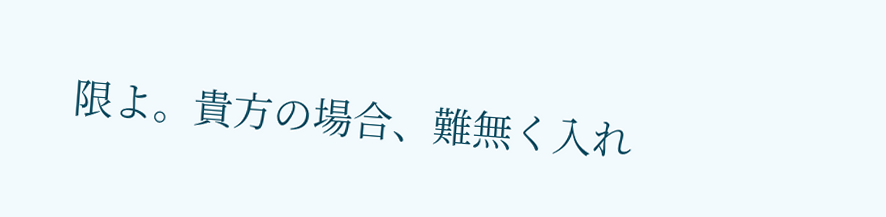限よ。貴方の場合、難無く入れ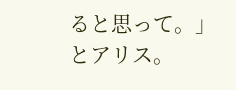ると思って。」
とアリス。